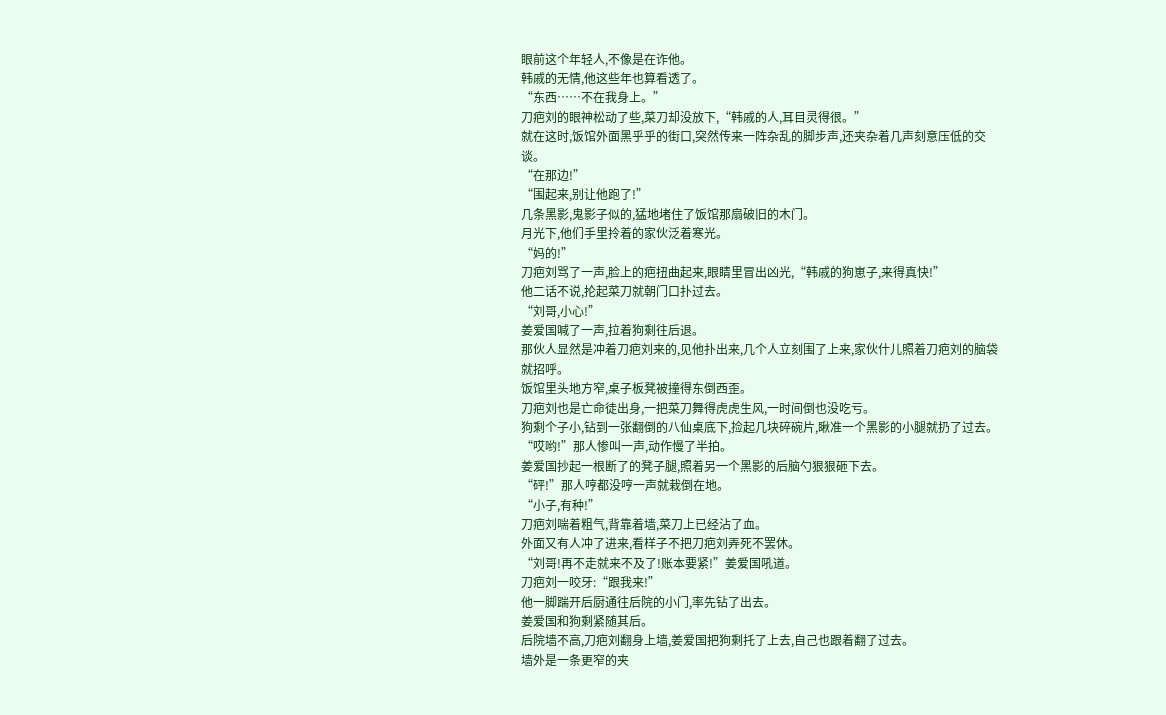眼前这个年轻人,不像是在诈他。
韩戚的无情,他这些年也算看透了。
“东西……不在我身上。”
刀疤刘的眼神松动了些,菜刀却没放下,“韩戚的人,耳目灵得很。”
就在这时,饭馆外面黑乎乎的街口,突然传来一阵杂乱的脚步声,还夹杂着几声刻意压低的交谈。
“在那边!”
“围起来,别让他跑了!”
几条黑影,鬼影子似的,猛地堵住了饭馆那扇破旧的木门。
月光下,他们手里拎着的家伙泛着寒光。
“妈的!”
刀疤刘骂了一声,脸上的疤扭曲起来,眼睛里冒出凶光,“韩戚的狗崽子,来得真快!”
他二话不说,抡起菜刀就朝门口扑过去。
“刘哥,小心!”
姜爱国喊了一声,拉着狗剩往后退。
那伙人显然是冲着刀疤刘来的,见他扑出来,几个人立刻围了上来,家伙什儿照着刀疤刘的脑袋就招呼。
饭馆里头地方窄,桌子板凳被撞得东倒西歪。
刀疤刘也是亡命徒出身,一把菜刀舞得虎虎生风,一时间倒也没吃亏。
狗剩个子小,钻到一张翻倒的八仙桌底下,捡起几块碎碗片,瞅准一个黑影的小腿就扔了过去。
“哎哟!”那人惨叫一声,动作慢了半拍。
姜爱国抄起一根断了的凳子腿,照着另一个黑影的后脑勺狠狠砸下去。
“砰!”那人哼都没哼一声就栽倒在地。
“小子,有种!”
刀疤刘喘着粗气,背靠着墙,菜刀上已经沾了血。
外面又有人冲了进来,看样子不把刀疤刘弄死不罢休。
“刘哥!再不走就来不及了!账本要紧!”姜爱国吼道。
刀疤刘一咬牙:“跟我来!”
他一脚踹开后厨通往后院的小门,率先钻了出去。
姜爱国和狗剩紧随其后。
后院墙不高,刀疤刘翻身上墙,姜爱国把狗剩托了上去,自己也跟着翻了过去。
墙外是一条更窄的夹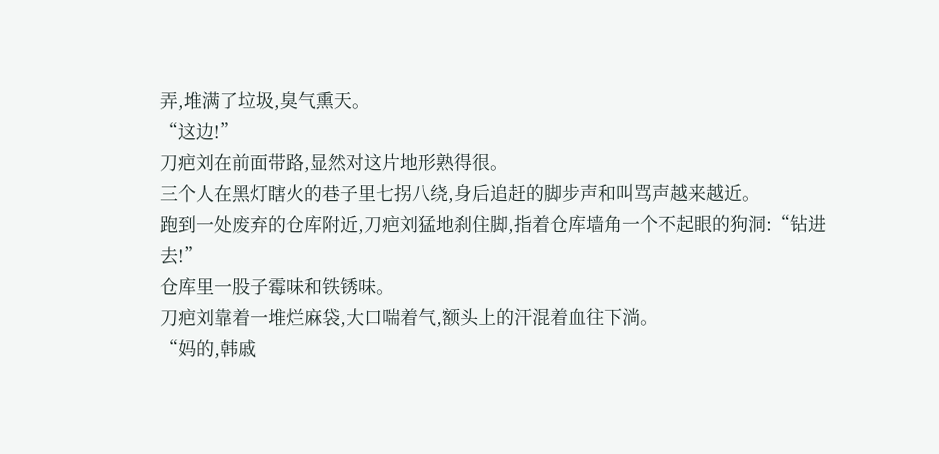弄,堆满了垃圾,臭气熏天。
“这边!”
刀疤刘在前面带路,显然对这片地形熟得很。
三个人在黑灯瞎火的巷子里七拐八绕,身后追赶的脚步声和叫骂声越来越近。
跑到一处废弃的仓库附近,刀疤刘猛地刹住脚,指着仓库墙角一个不起眼的狗洞:“钻进去!”
仓库里一股子霉味和铁锈味。
刀疤刘靠着一堆烂麻袋,大口喘着气,额头上的汗混着血往下淌。
“妈的,韩戚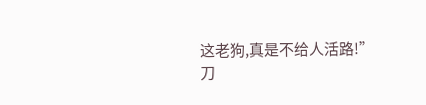这老狗,真是不给人活路!”
刀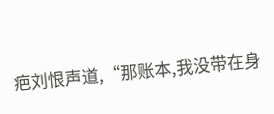疤刘恨声道,“那账本,我没带在身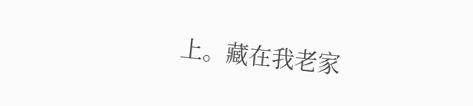上。藏在我老家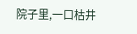院子里,一口枯井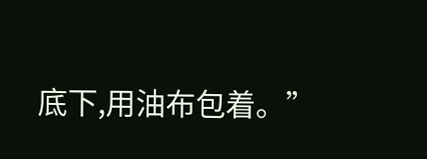底下,用油布包着。”